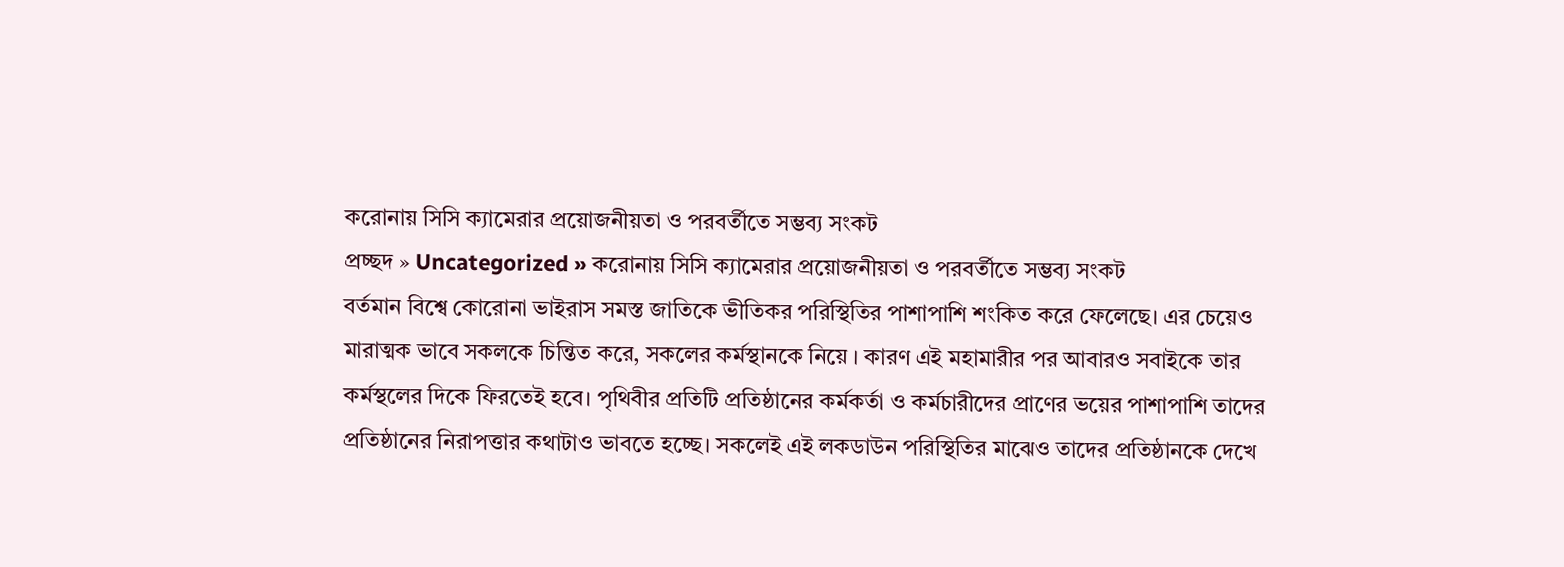করোনায় সিসি ক্যামেরার প্রয়োজনীয়তা ও পরবর্তীতে সম্ভব্য সংকট
প্রচ্ছদ » Uncategorized » করোনায় সিসি ক্যামেরার প্রয়োজনীয়তা ও পরবর্তীতে সম্ভব্য সংকট
বর্তমান বিশ্বে কোরোনা ভাইরাস সমস্ত জাতিকে ভীতিকর পরিস্থিতির পাশাপাশি শংকিত করে ফেলেছে। এর চেয়েও মারাত্মক ভাবে সকলকে চিন্তিত করে, সকলের কর্মস্থানকে নিয়ে । কারণ এই মহামারীর পর আবারও সবাইকে তার কর্মস্থলের দিকে ফিরতেই হবে। পৃথিবীর প্রতিটি প্রতিষ্ঠানের কর্মকর্তা ও কর্মচারীদের প্রাণের ভয়ের পাশাপাশি তাদের প্রতিষ্ঠানের নিরাপত্তার কথাটাও ভাবতে হচ্ছে। সকলেই এই লকডাউন পরিস্থিতির মাঝেও তাদের প্রতিষ্ঠানকে দেখে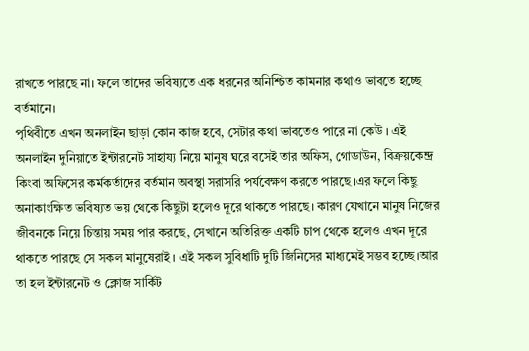রাখতে পারছে না। ফলে তাদের ভবিষ্যতে এক ধরনের অনিশ্চিত কামনার কথাও ভাবতে হচ্ছে বর্তমানে।
পৃথিবীতে এখন অনলাইন ছাড়া কোন কাজ হবে, সেটার কথা ভাবতেও পারে না কেউ । এই অনলাইন দুনিয়াতে ইন্টারনেট সাহায্য নিয়ে মানুষ ঘরে বসেই তার অফিস, গোডাউন, বিক্রয়কেন্দ্র কিংবা অফিসের কর্মকর্তাদের বর্তমান অবস্থা সরাসরি পর্যবেক্ষণ করতে পারছে।এর ফলে কিছু অনাকাংক্ষিত ভবিষ্যত ভয় থেকে কিছুটা হলেও দূরে থাকতে পারছে। কারণ যেখানে মানুষ নিজের জীবনকে নিয়ে চিন্তায় সময় পার করছে, সেখানে অতিরিক্ত একটি চাপ থেকে হলেও এখন দূরে থাকতে পারছে সে সকল মানুষেরাই । এই সকল সুবিধাটি দুটি জিনিসের মাধ্যমেই সম্ভব হচ্ছে।আর তা হল ইন্টারনেট ও ক্লোজ সার্কিট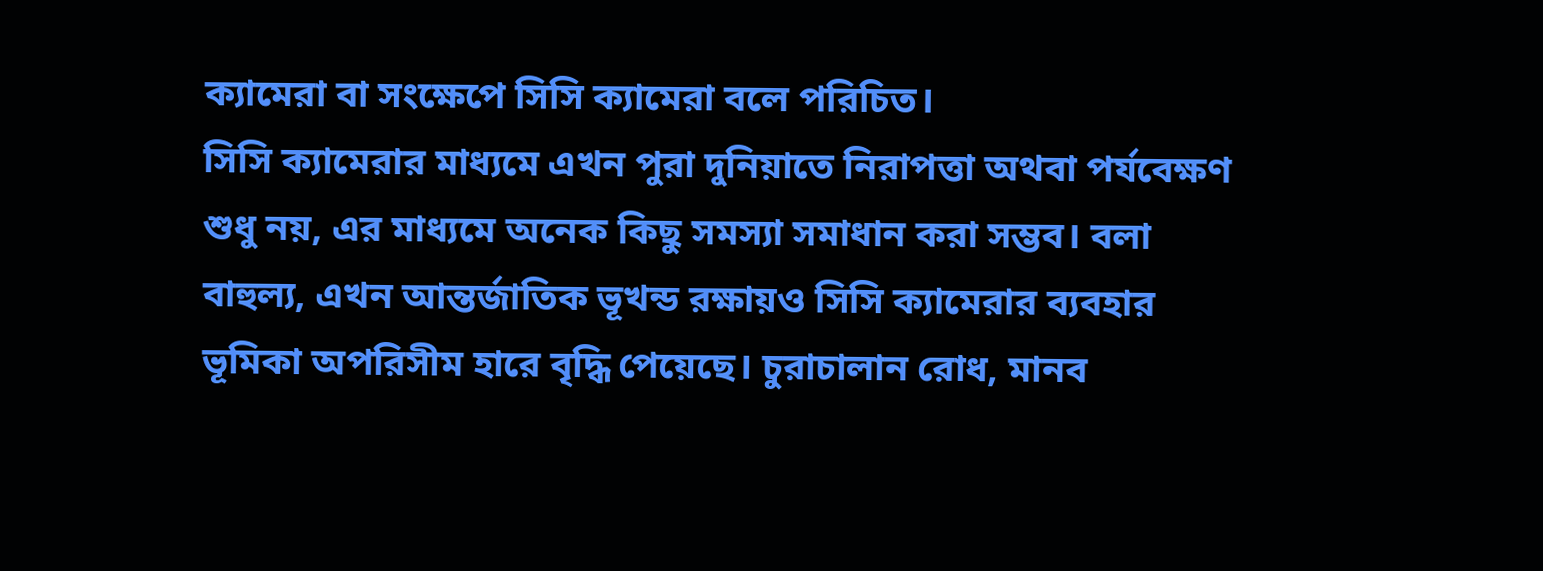ক্যামেরা বা সংক্ষেপে সিসি ক্যামেরা বলে পরিচিত।
সিসি ক্যামেরার মাধ্যমে এখন পুরা দুনিয়াতে নিরাপত্তা অথবা পর্যবেক্ষণ শুধু নয়, এর মাধ্যমে অনেক কিছু সমস্যা সমাধান করা সম্ভব। বলা বাহুল্য, এখন আন্তর্জাতিক ভূখন্ড রক্ষায়ও সিসি ক্যামেরার ব্যবহার ভূমিকা অপরিসীম হারে বৃদ্ধি পেয়েছে। চুরাচালান রোধ, মানব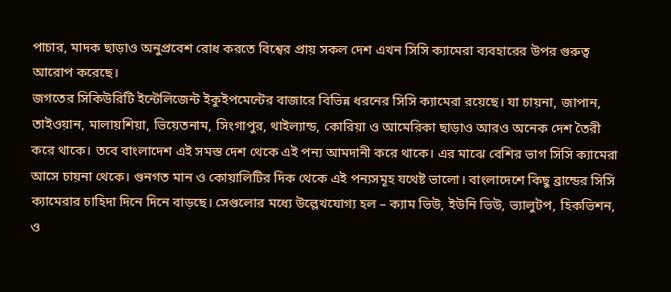পাচার, মাদক ছাড়াও অনুপ্রবেশ রোধ করতে বিশ্বের প্রায় সকল দেশ এখন সিসি ক্যামেরা ব্যবহারের উপর গুরুত্ব আরোপ করেছে।
জগতের সিকিউরিটি ইন্টেলিজেন্ট ইকুইপমেন্টের বাজারে বিভিন্ন ধরনের সিসি ক্যামেরা রয়েছে। যা চায়না, জাপান, তাইওয়ান, মালায়শিয়া, ভিয়েতনাম, সিংগাপুর, থাইল্যান্ড, কোরিয়া ও আমেরিকা ছাড়াও আরও অনেক দেশ তৈরী করে থাকে। তবে বাংলাদেশ এই সমস্ত দেশ থেকে এই পন্য আমদানী করে থাকে। এর মাঝে বেশির ভাগ সিসি ক্যামেরা আসে চায়না থেকে। গুনগত মান ও কোয়ালিটির দিক থেকে এই পন্যসমূহ যথেষ্ট ভালো। বাংলাদেশে কিছু ব্রান্ডের সিসি ক্যামেরার চাহিদা দিনে দিনে বাড়ছে। সেগুলোর মধ্যে উল্লেখযোগ্য হল – ক্যাম ভিউ, ইউনি ভিউ, ভ্যালুটপ, হিকভিশন, ও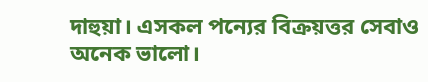দাহুয়া। এসকল পন্যের বিক্রয়ত্তর সেবাও অনেক ভালো।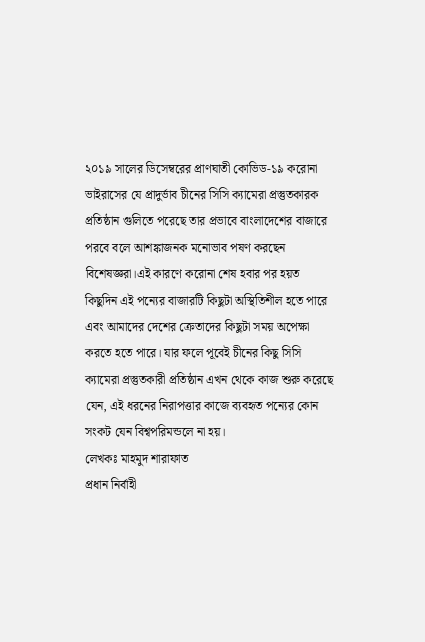২০১৯ সালের ডিসেম্বরের প্রাণঘাতী কোভিড-১৯ করোনা ভাইরাসের যে প্রাদুর্ভাব চীনের সিসি ক্যামেরা প্রস্তুতকারক প্রতিষ্ঠান গুলিতে পরেছে তার প্রভাবে বাংলাদেশের বাজারে পরবে বলে আশঙ্কাজনক মনোভাব পষণ করছেন বিশেষজ্ঞরা।এই কারণে করোনা শেষ হবার পর হয়ত কিছুদিন এই পন্যের বাজারটি কিছুটা অস্থিতিশীল হতে পারে এবং আমাদের দেশের ক্রেতাদের কিছুটা সময় অপেক্ষা করতে হতে পারে। যার ফলে পূবেই চীনের কিছু সিসি ক্যামেরা প্রস্তুতকারী প্রতিষ্ঠান এখন থেকে কাজ শুরু করেছে যেন, এই ধরনের নিরাপত্তার কাজে ব্যবহৃত পন্যের কোন সংকট যেন বিশ্বপরিমন্ডলে না হয়।
লেখকঃ মাহমুদ শারাফাত
প্রধান নির্বাহী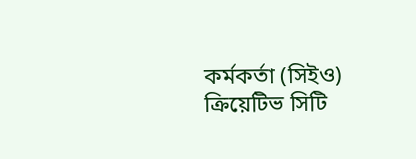কর্মকর্তা (সিইও)
ক্রিয়েটিভ সিটি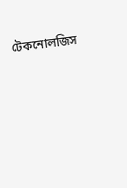টেকনোলজিস